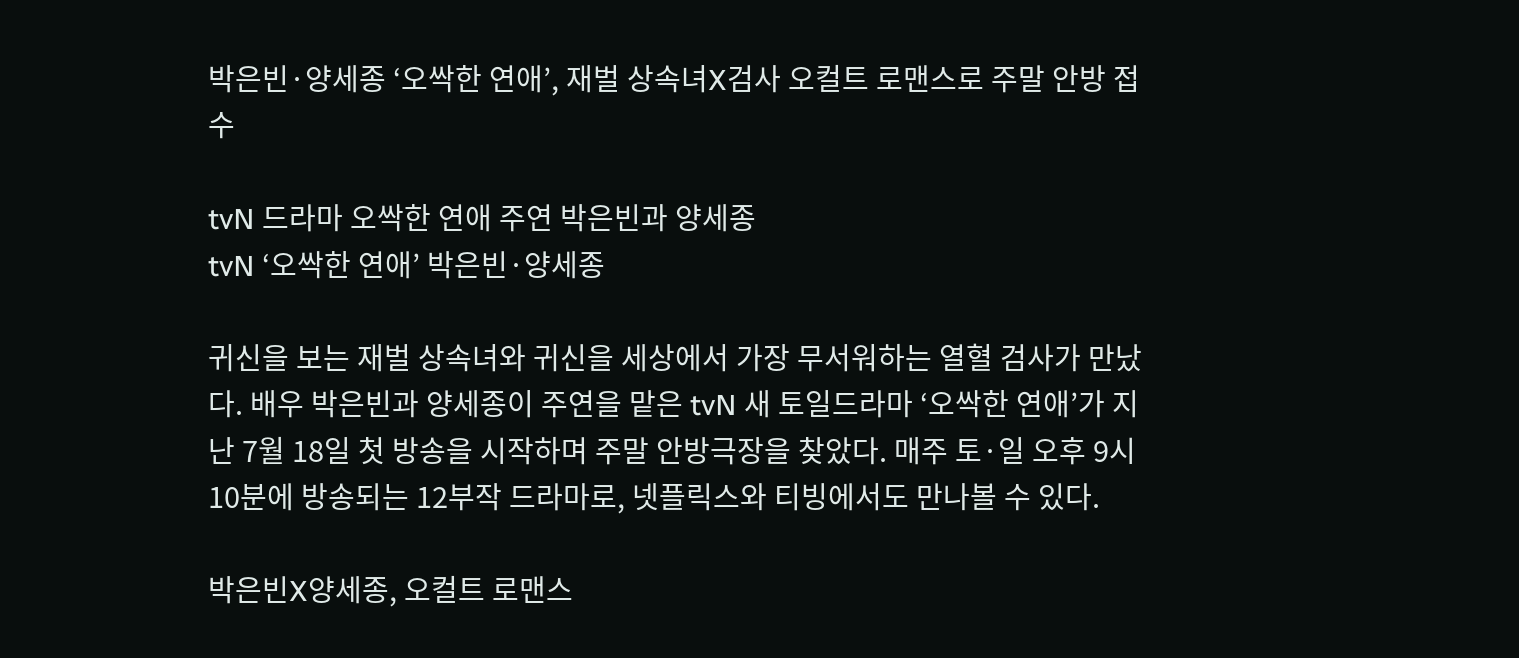박은빈·양세종 ‘오싹한 연애’, 재벌 상속녀X검사 오컬트 로맨스로 주말 안방 접수

tvN 드라마 오싹한 연애 주연 박은빈과 양세종
tvN ‘오싹한 연애’ 박은빈·양세종

귀신을 보는 재벌 상속녀와 귀신을 세상에서 가장 무서워하는 열혈 검사가 만났다. 배우 박은빈과 양세종이 주연을 맡은 tvN 새 토일드라마 ‘오싹한 연애’가 지난 7월 18일 첫 방송을 시작하며 주말 안방극장을 찾았다. 매주 토·일 오후 9시 10분에 방송되는 12부작 드라마로, 넷플릭스와 티빙에서도 만나볼 수 있다.

박은빈X양세종, 오컬트 로맨스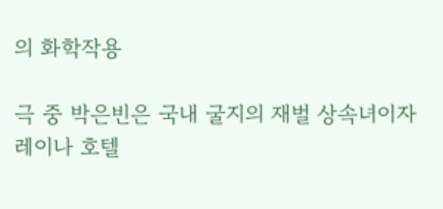의 화학작용

극 중 박은빈은 국내 굴지의 재벌 상속녀이자 레이나 호텔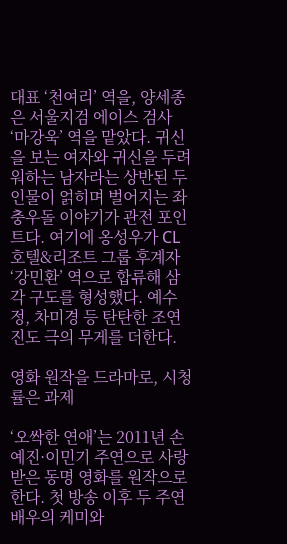대표 ‘천여리’ 역을, 양세종은 서울지검 에이스 검사 ‘마강욱’ 역을 맡았다. 귀신을 보는 여자와 귀신을 두려워하는 남자라는 상반된 두 인물이 얽히며 벌어지는 좌충우돌 이야기가 관전 포인트다. 여기에 옹성우가 CL 호텔&리조트 그룹 후계자 ‘강민환’ 역으로 합류해 삼각 구도를 형성했다. 예수정, 차미경 등 탄탄한 조연진도 극의 무게를 더한다.

영화 원작을 드라마로, 시청률은 과제

‘오싹한 연애’는 2011년 손예진·이민기 주연으로 사랑받은 동명 영화를 원작으로 한다. 첫 방송 이후 두 주연 배우의 케미와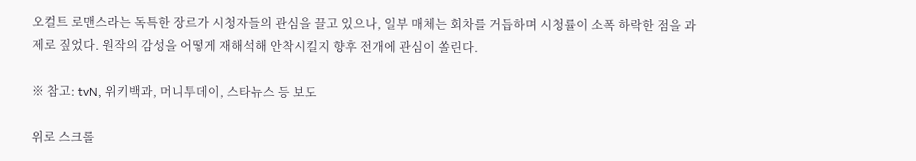오컬트 로맨스라는 독특한 장르가 시청자들의 관심을 끌고 있으나, 일부 매체는 회차를 거듭하며 시청률이 소폭 하락한 점을 과제로 짚었다. 원작의 감성을 어떻게 재해석해 안착시킬지 향후 전개에 관심이 쏠린다.

※ 참고: tvN, 위키백과, 머니투데이, 스타뉴스 등 보도

위로 스크롤